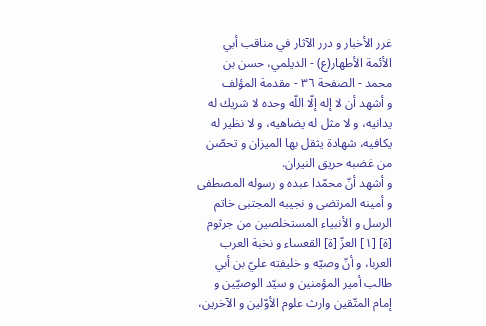غرر الأخبار و درر الآثار في مناقب أبي الأئمة الأطهار(ع) - الديلمي، حسن بن محمد - الصفحة ٣٦ - مقدمة المؤلف
و أشهد أن لا إله إلّا اللّه وحده لا شريك له يدانيه، و لا مثل له يضاهيه، و لا نظير له يكافيه، شهادة يثقل بها الميزان و تحصّن من غضبه حريق النيران.
و أشهد أنّ محمّدا عبده و رسوله المصطفى و أمينه المرتضى و نجيبه المجتبى خاتم الرسل و الأنبياء المستخلصين من جرثوم [ة] [١] العزّ [ة] القعساء و نخبة العرب العربا، و أنّ وصيّه و خليفته عليّ بن أبي طالب أمير المؤمنين و سيّد الوصيّين و إمام المتّقين وارث علوم الأوّلين و الآخرين،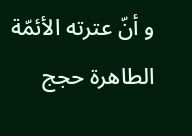و أنّ عترته الأئمّة الطاهرة حجج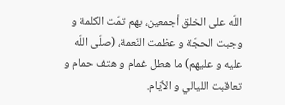اللّه على الخلق أجمعين، بهم تمّت الكلمة و وجبت الحجّة و عظمت النّعمة، (صلّى اللّه عليه و عليهم) ما هطل غمام و هتف حمام و تعاقبت الليالي و الأيّام.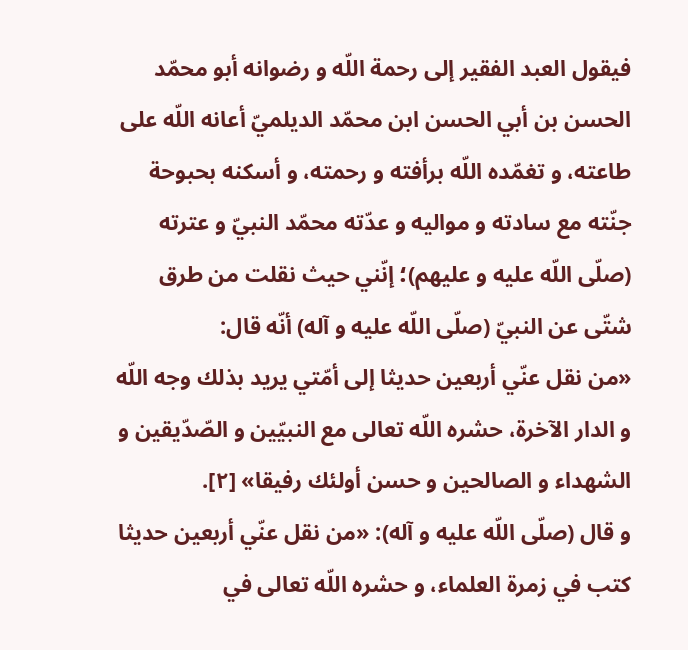فيقول العبد الفقير إلى رحمة اللّه و رضوانه أبو محمّد الحسن بن أبي الحسن ابن محمّد الديلميّ أعانه اللّه على طاعته، و تغمّده اللّه برأفته و رحمته، و أسكنه بحبوحة جنّته مع سادته و مواليه و عدّته محمّد النبيّ و عترته (صلّى اللّه عليه و عليهم)؛ إنّني حيث نقلت من طرق شتّى عن النبيّ (صلّى اللّه عليه و آله) أنّه قال:
«من نقل عنّي أربعين حديثا إلى أمّتي يريد بذلك وجه اللّه و الدار الآخرة، حشره اللّه تعالى مع النبيّين و الصّدّيقين و الشهداء و الصالحين و حسن أولئك رفيقا» [٢].
و قال (صلّى اللّه عليه و آله): «من نقل عنّي أربعين حديثا كتب في زمرة العلماء، و حشره اللّه تعالى في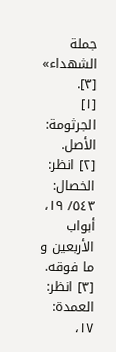جملة الشهداء» [٣].
[١] الجرثومة: الأصل.
[٢] انظر: الخصال: ٥٤٣/ ١٩، أبواب الأربعين و ما فوقه.
[٣] انظر: العمدة: ١٧،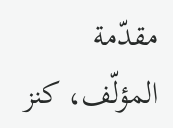مقدّمة المؤلّف، كنز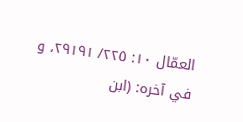العمّال ١٠: ٢٢٥/ ٢٩١٩١، و في آخره: (ابن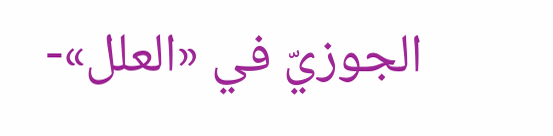الجوزيّ في «العلل»-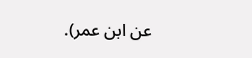عن ابن عمر).